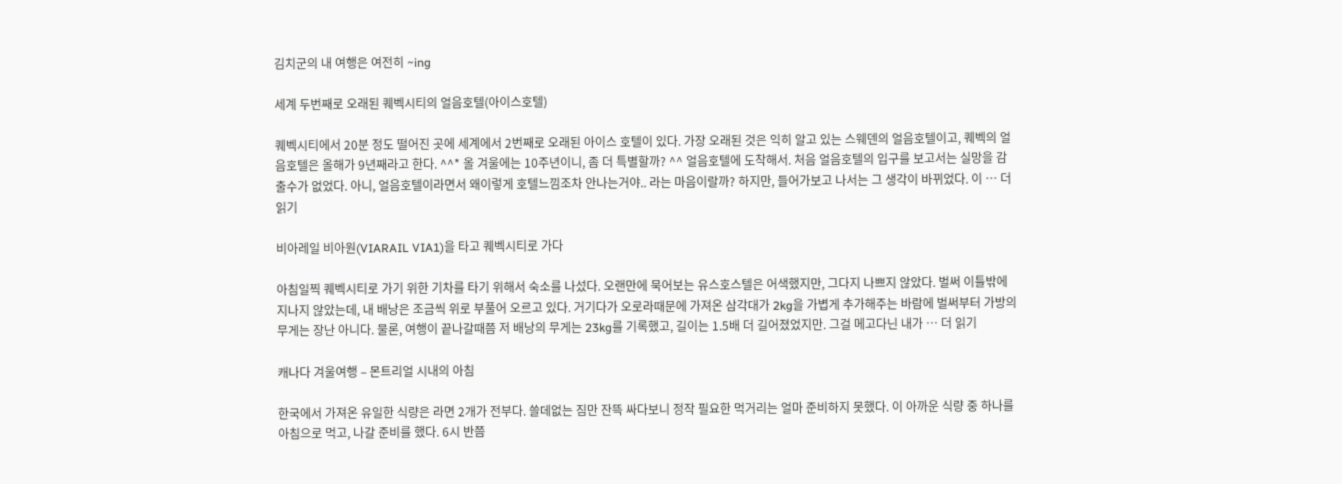김치군의 내 여행은 여전히 ~ing

세계 두번째로 오래된 퀘벡시티의 얼음호텔(아이스호텔)

퀘벡시티에서 20분 정도 떨어진 곳에 세계에서 2번째로 오래된 아이스 호텔이 있다. 가장 오래된 것은 익히 알고 있는 스웨덴의 얼음호텔이고, 퀘벡의 얼음호텔은 올해가 9년째라고 한다. ^^* 올 겨울에는 10주년이니, 좀 더 특별할까? ^^ 얼음호텔에 도착해서. 처음 얼음호텔의 입구를 보고서는 실망을 감출수가 없었다. 아니, 얼음호텔이라면서 왜이렇게 호텔느낌조차 안나는거야.. 라는 마음이랄까? 하지만, 들어가보고 나서는 그 생각이 바뀌었다. 이 … 더 읽기

비아레일 비아원(VIARAIL VIA1)을 타고 퀘벡시티로 가다

아침일찍 퀘벡시티로 가기 위한 기차를 타기 위해서 숙소를 나섰다. 오랜만에 묵어보는 유스호스텔은 어색했지만, 그다지 나쁘지 않았다. 벌써 이틀밖에 지나지 않았는데, 내 배낭은 조금씩 위로 부풀어 오르고 있다. 거기다가 오로라때문에 가져온 삼각대가 2kg을 가볍게 추가해주는 바람에 벌써부터 가방의 무게는 장난 아니다. 물론, 여행이 끝나갈때쯤 저 배낭의 무게는 23kg를 기록했고, 길이는 1.5배 더 길어졌었지만. 그걸 메고다닌 내가 … 더 읽기

캐나다 겨울여행 – 몬트리얼 시내의 아침

한국에서 가져온 유일한 식량은 라면 2개가 전부다. 쓸데없는 짐만 잔뜩 싸다보니 정작 필요한 먹거리는 얼마 준비하지 못했다. 이 아까운 식량 중 하나를 아침으로 먹고, 나갈 준비를 했다. 6시 반쯤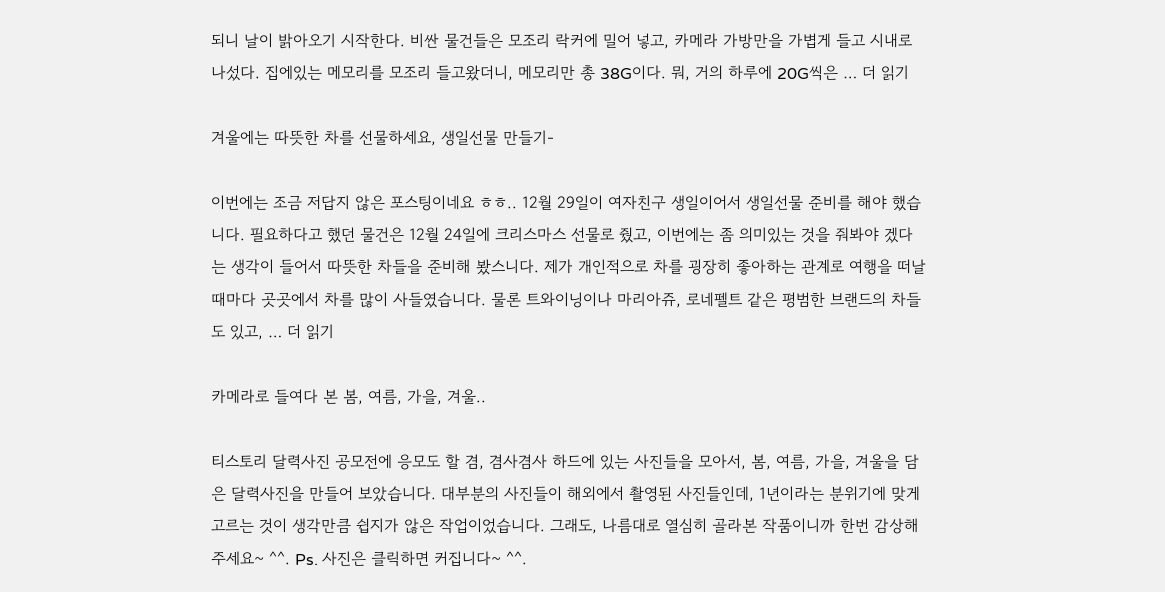되니 날이 밝아오기 시작한다. 비싼 물건들은 모조리 락커에 밀어 넣고, 카메라 가방만을 가볍게 들고 시내로 나섰다. 집에있는 메모리를 모조리 들고왔더니, 메모리만 총 38G이다. 뭐, 거의 하루에 20G씩은 … 더 읽기

겨울에는 따뜻한 차를 선물하세요, 생일선물 만들기-

이번에는 조금 저답지 않은 포스팅이네요 ㅎㅎ.. 12월 29일이 여자친구 생일이어서 생일선물 준비를 해야 했습니다. 필요하다고 했던 물건은 12월 24일에 크리스마스 선물로 줬고, 이번에는 좀 의미있는 것을 줘봐야 겠다는 생각이 들어서 따뜻한 차들을 준비해 봤스니다. 제가 개인적으로 차를 굉장히 좋아하는 관계로 여행을 떠날때마다 곳곳에서 차를 많이 사들였습니다. 물론 트와이닝이나 마리아쥬, 로네펠트 같은 평범한 브랜드의 차들도 있고, … 더 읽기

카메라로 들여다 본 봄, 여름, 가을, 겨울..

티스토리 달력사진 공모전에 응모도 할 겸, 겸사겸사 하드에 있는 사진들을 모아서, 봄, 여름, 가을, 겨울을 담은 달력사진을 만들어 보았습니다. 대부분의 사진들이 해외에서 촬영된 사진들인데, 1년이라는 분위기에 맞게 고르는 것이 생각만큼 쉽지가 않은 작업이었습니다. 그래도, 나름대로 열심히 골라본 작품이니까 한번 감상해 주세요~ ^^. Ps. 사진은 클릭하면 커집니다~ ^^.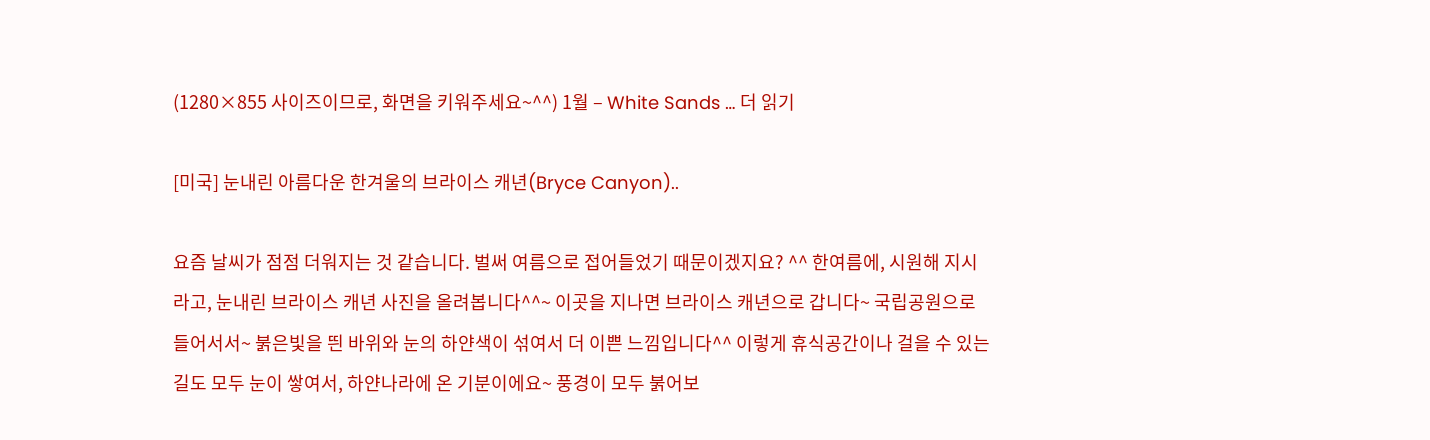(1280×855 사이즈이므로, 화면을 키워주세요~^^) 1월 – White Sands … 더 읽기

[미국] 눈내린 아름다운 한겨울의 브라이스 캐년(Bryce Canyon)..

요즘 날씨가 점점 더워지는 것 같습니다. 벌써 여름으로 접어들었기 때문이겠지요? ^^ 한여름에, 시원해 지시라고, 눈내린 브라이스 캐년 사진을 올려봅니다^^~ 이곳을 지나면 브라이스 캐년으로 갑니다~ 국립공원으로 들어서서~ 붉은빛을 띈 바위와 눈의 하얀색이 섞여서 더 이쁜 느낌입니다^^ 이렇게 휴식공간이나 걸을 수 있는 길도 모두 눈이 쌓여서, 하얀나라에 온 기분이에요~ 풍경이 모두 붉어보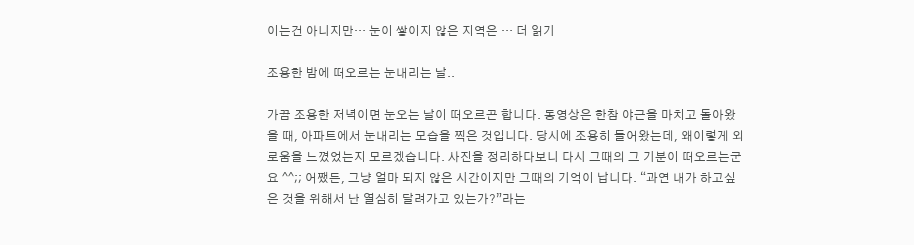이는건 아니지만… 눈이 쌓이지 않은 지역은 … 더 읽기

조용한 밤에 떠오르는 눈내리는 날..

가끔 조용한 저녁이면 눈오는 날이 떠오르곤 합니다. 동영상은 한참 야근을 마치고 돌아왔을 때, 아파트에서 눈내리는 모습을 찍은 것입니다. 당시에 조용히 들어왔는데, 왜이렇게 외로움을 느꼈었는지 모르겠습니다. 사진을 정리하다보니 다시 그때의 그 기분이 떠오르는군요 ^^;; 어쨌든, 그냥 얼마 되지 않은 시간이지만 그때의 기억이 납니다. “과연 내가 하고싶은 것을 위해서 난 열심히 달려가고 있는가?”라는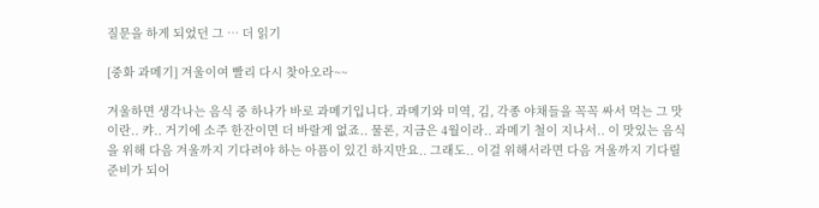질문을 하게 되었던 그 … 더 읽기

[중화 과메기] 겨울이여 빨리 다시 찾아오라~~

겨울하면 생각나는 음식 중 하나가 바로 과메기입니다. 과메기와 미역, 김, 각종 야채들을 꼭꼭 싸서 먹는 그 맛이란.. 캬.. 거기에 소주 한잔이면 더 바랄게 없죠.. 물론, 지금은 4월이라.. 과메기 철이 지나서.. 이 맛있는 음식을 위해 다음 겨울까지 기다려야 하는 아픔이 있긴 하지만요.. 그래도.. 이걸 위해서라면 다음 겨울까지 기다릴 준비가 되어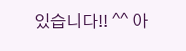있습니다!! ^^ 아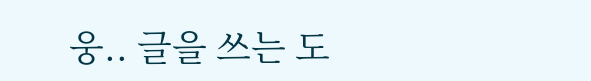웅.. 글을 쓰는 도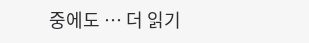중에도 … 더 읽기